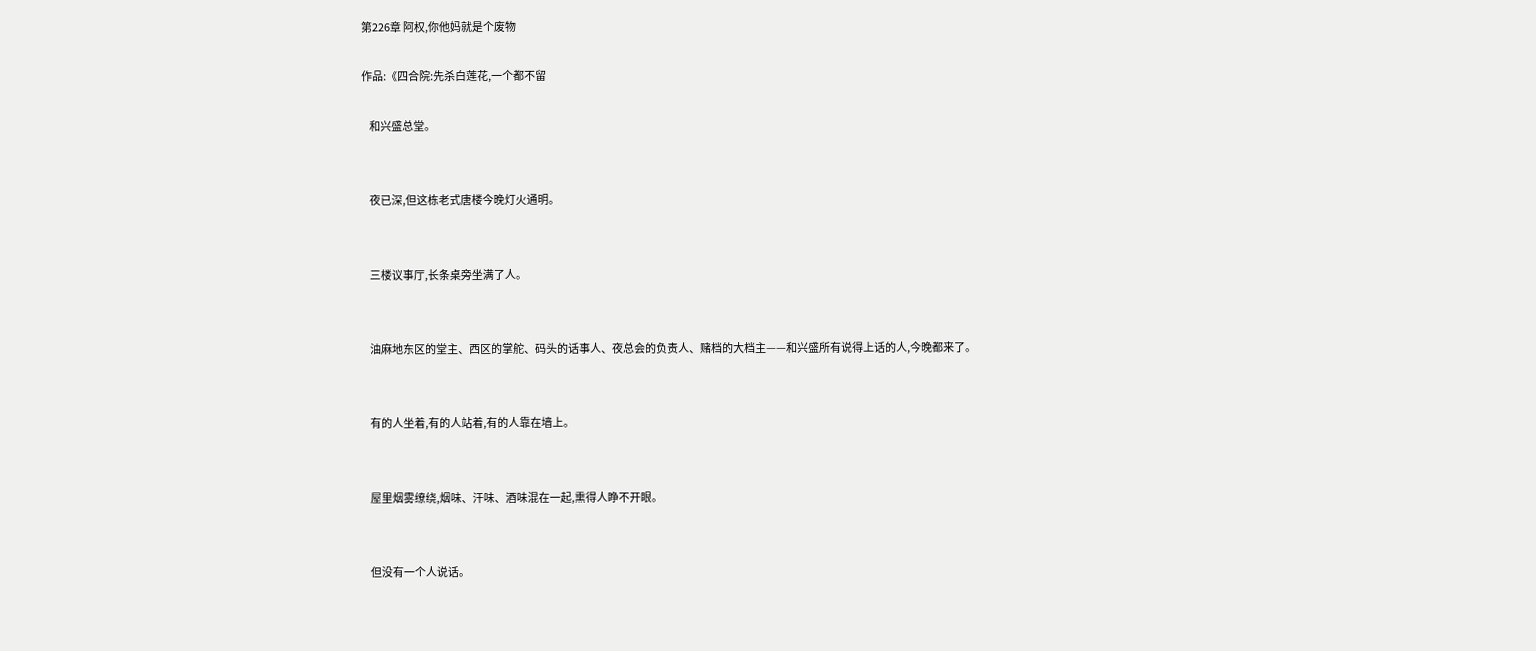第226章 阿权,你他妈就是个废物

作品:《四合院:先杀白莲花,一个都不留

    和兴盛总堂。


    夜已深,但这栋老式唐楼今晚灯火通明。


    三楼议事厅,长条桌旁坐满了人。


    油麻地东区的堂主、西区的掌舵、码头的话事人、夜总会的负责人、赌档的大档主——和兴盛所有说得上话的人,今晚都来了。


    有的人坐着,有的人站着,有的人靠在墙上。


    屋里烟雾缭绕,烟味、汗味、酒味混在一起,熏得人睁不开眼。


    但没有一个人说话。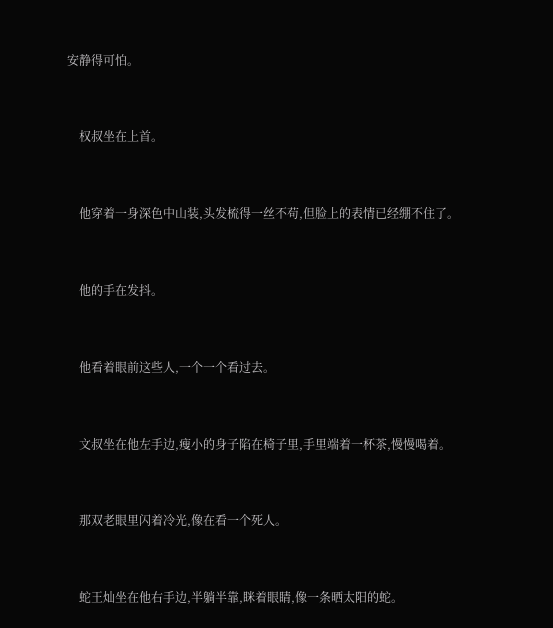安静得可怕。


    权叔坐在上首。


    他穿着一身深色中山装,头发梳得一丝不苟,但脸上的表情已经绷不住了。


    他的手在发抖。


    他看着眼前这些人,一个一个看过去。


    文叔坐在他左手边,瘦小的身子陷在椅子里,手里端着一杯茶,慢慢喝着。


    那双老眼里闪着冷光,像在看一个死人。


    蛇王灿坐在他右手边,半躺半靠,眯着眼睛,像一条晒太阳的蛇。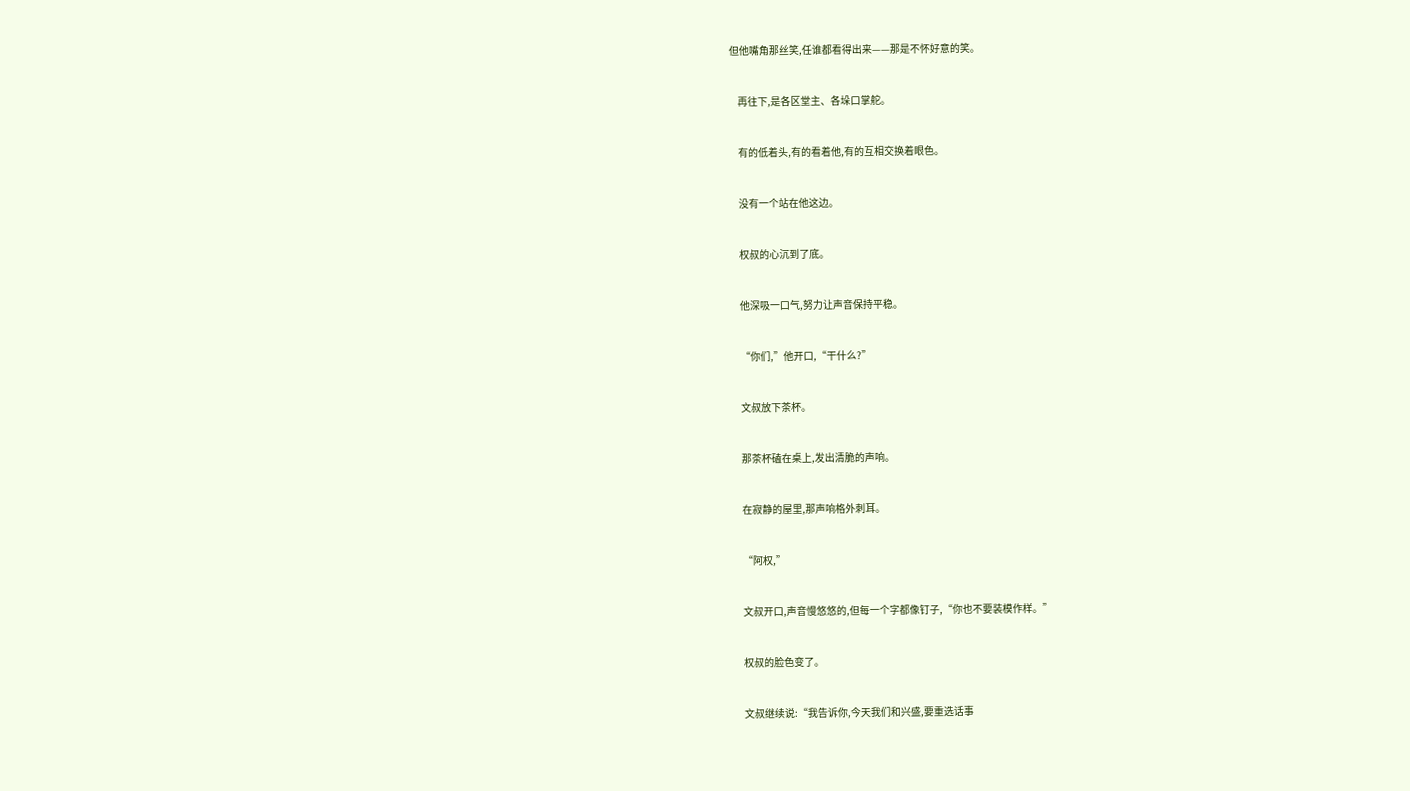但他嘴角那丝笑,任谁都看得出来——那是不怀好意的笑。


    再往下,是各区堂主、各垛口掌舵。


    有的低着头,有的看着他,有的互相交换着眼色。


    没有一个站在他这边。


    权叔的心沉到了底。


    他深吸一口气,努力让声音保持平稳。


    “你们,”他开口,“干什么?”


    文叔放下茶杯。


    那茶杯磕在桌上,发出清脆的声响。


    在寂静的屋里,那声响格外刺耳。


    “阿权,”


    文叔开口,声音慢悠悠的,但每一个字都像钉子,“你也不要装模作样。”


    权叔的脸色变了。


    文叔继续说:“我告诉你,今天我们和兴盛,要重选话事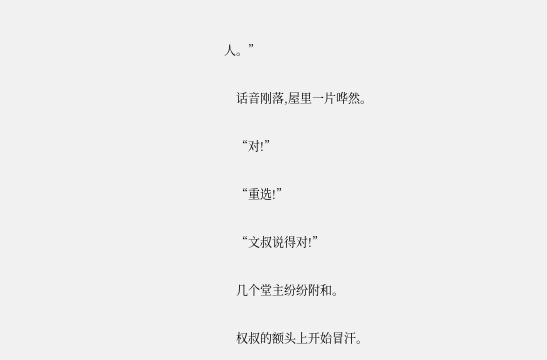人。”


    话音刚落,屋里一片哗然。


    “对!”


    “重选!”


    “文叔说得对!”


    几个堂主纷纷附和。


    权叔的额头上开始冒汗。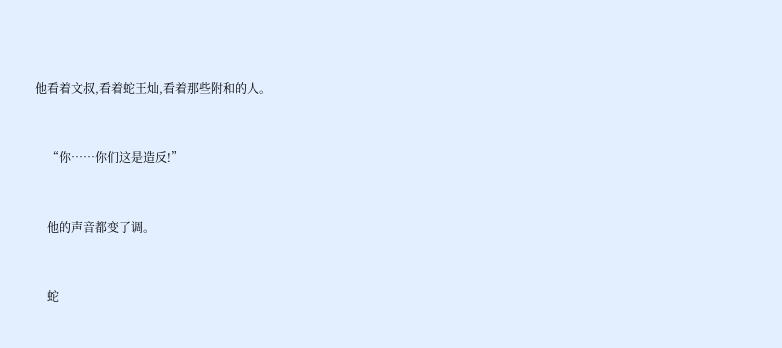他看着文叔,看着蛇王灿,看着那些附和的人。


    “你……你们这是造反!”


    他的声音都变了调。


    蛇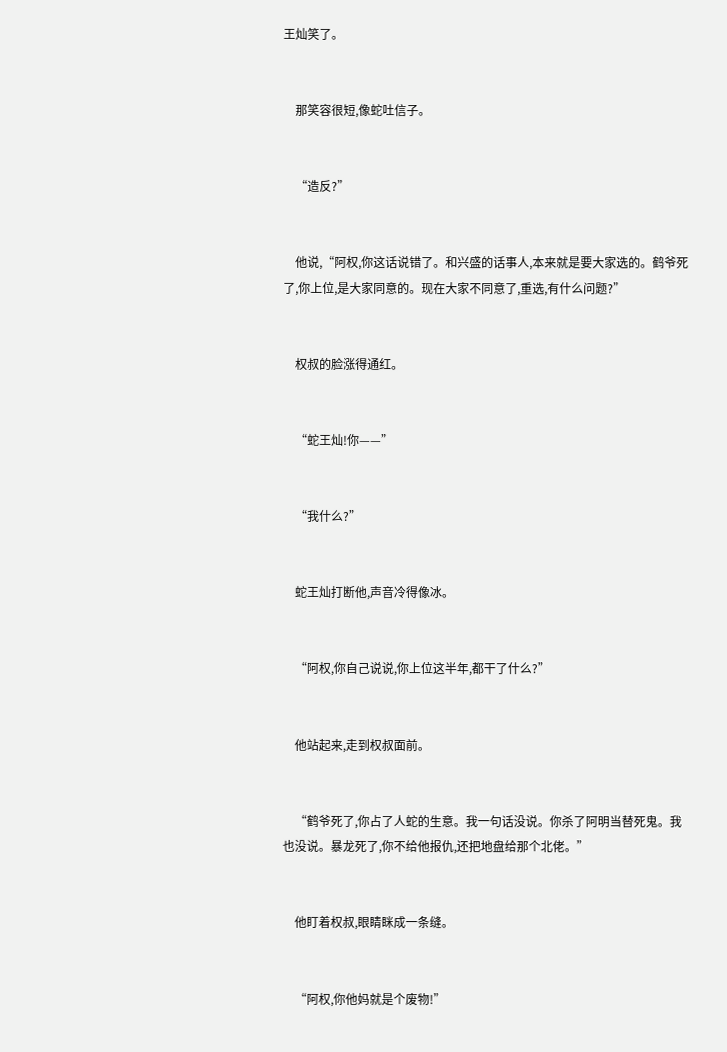王灿笑了。


    那笑容很短,像蛇吐信子。


    “造反?”


    他说,“阿权,你这话说错了。和兴盛的话事人,本来就是要大家选的。鹤爷死了,你上位,是大家同意的。现在大家不同意了,重选,有什么问题?”


    权叔的脸涨得通红。


    “蛇王灿!你——”


    “我什么?”


    蛇王灿打断他,声音冷得像冰。


    “阿权,你自己说说,你上位这半年,都干了什么?”


    他站起来,走到权叔面前。


    “鹤爷死了,你占了人蛇的生意。我一句话没说。你杀了阿明当替死鬼。我也没说。暴龙死了,你不给他报仇,还把地盘给那个北佬。”


    他盯着权叔,眼睛眯成一条缝。


    “阿权,你他妈就是个废物!”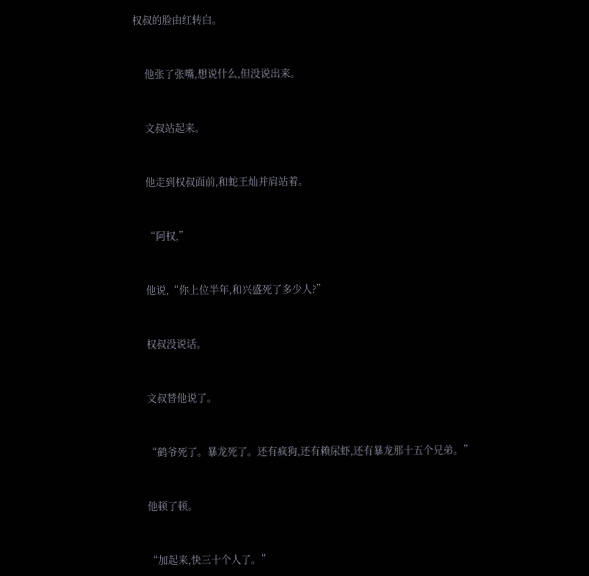权叔的脸由红转白。


    他张了张嘴,想说什么,但没说出来。


    文叔站起来。


    他走到权叔面前,和蛇王灿并肩站着。


    “阿权,”


    他说,“你上位半年,和兴盛死了多少人?”


    权叔没说话。


    文叔替他说了。


    “鹤爷死了。暴龙死了。还有疯狗,还有赖尿虾,还有暴龙那十五个兄弟。”


    他顿了顿。


    “加起来,快三十个人了。”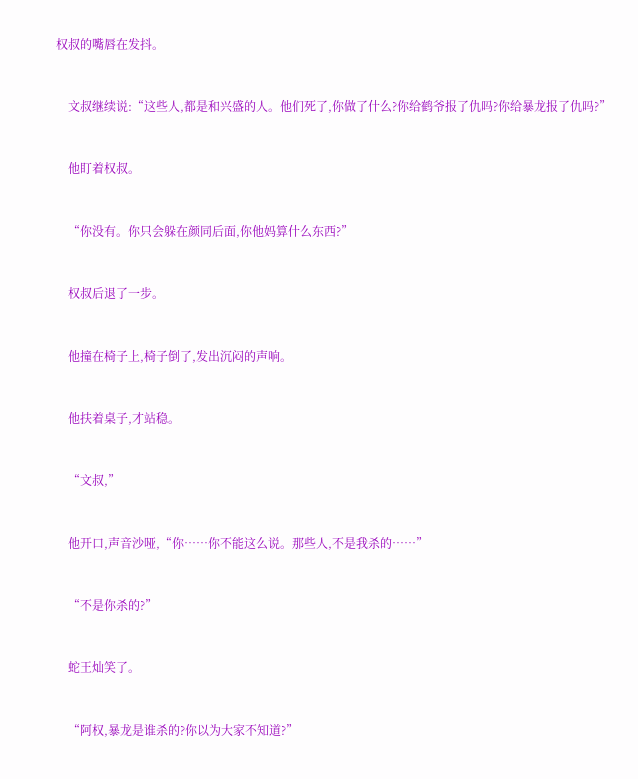权叔的嘴唇在发抖。


    文叔继续说:“这些人,都是和兴盛的人。他们死了,你做了什么?你给鹤爷报了仇吗?你给暴龙报了仇吗?”


    他盯着权叔。


    “你没有。你只会躲在颜同后面,你他妈算什么东西?”


    权叔后退了一步。


    他撞在椅子上,椅子倒了,发出沉闷的声响。


    他扶着桌子,才站稳。


    “文叔,”


    他开口,声音沙哑,“你……你不能这么说。那些人,不是我杀的……”


    “不是你杀的?”


    蛇王灿笑了。


    “阿权,暴龙是谁杀的?你以为大家不知道?”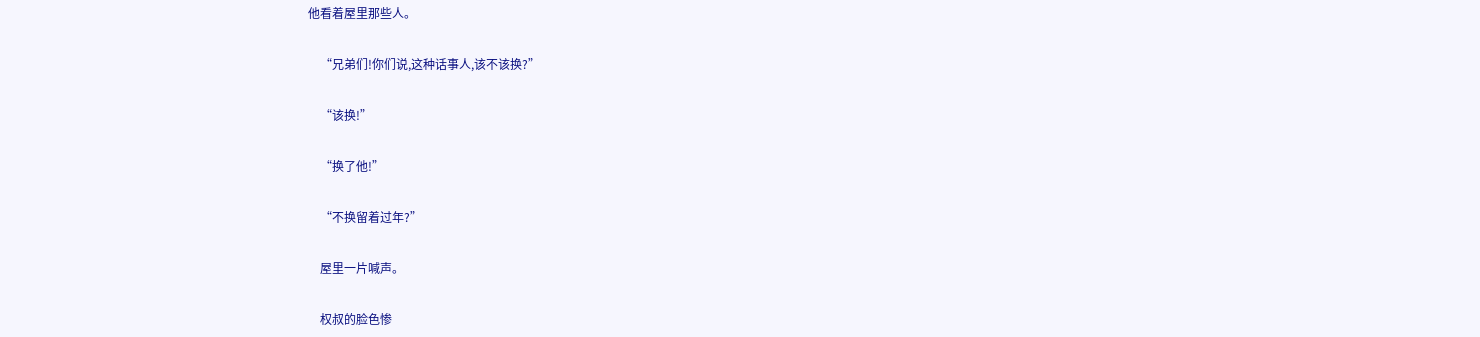他看着屋里那些人。


    “兄弟们!你们说,这种话事人,该不该换?”


    “该换!”


    “换了他!”


    “不换留着过年?”


    屋里一片喊声。


    权叔的脸色惨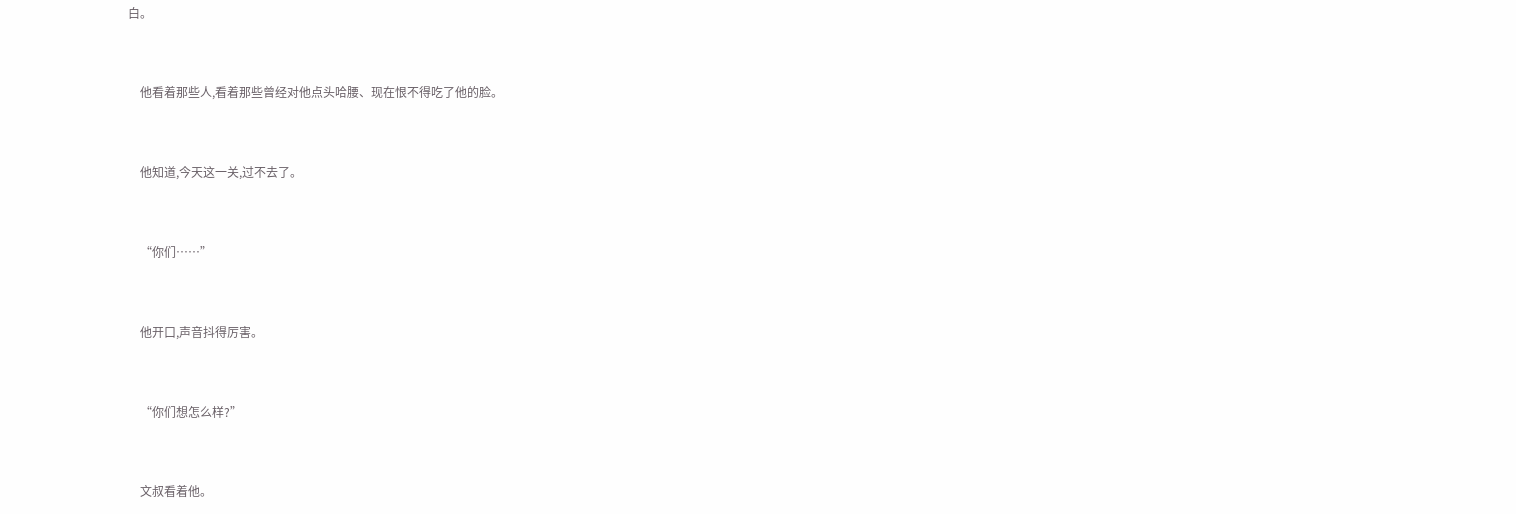白。


    他看着那些人,看着那些曾经对他点头哈腰、现在恨不得吃了他的脸。


    他知道,今天这一关,过不去了。


    “你们……”


    他开口,声音抖得厉害。


    “你们想怎么样?”


    文叔看着他。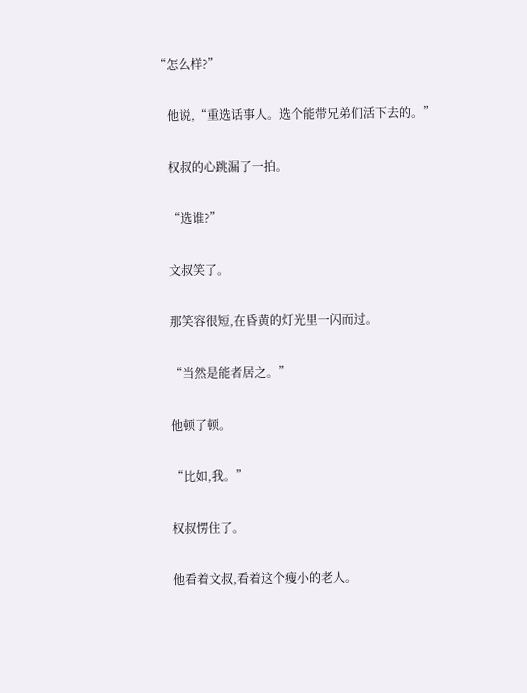“怎么样?”


    他说,“重选话事人。选个能带兄弟们活下去的。”


    权叔的心跳漏了一拍。


    “选谁?”


    文叔笑了。


    那笑容很短,在昏黄的灯光里一闪而过。


    “当然是能者居之。”


    他顿了顿。


    “比如,我。”


    权叔愣住了。


    他看着文叔,看着这个瘦小的老人。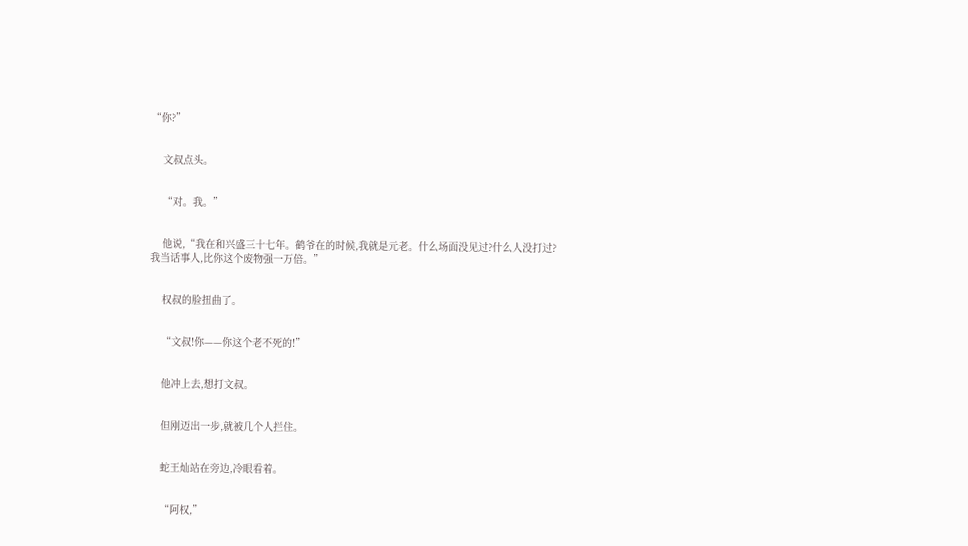“你?”


    文叔点头。


    “对。我。”


    他说,“我在和兴盛三十七年。鹤爷在的时候,我就是元老。什么场面没见过?什么人没打过?我当话事人,比你这个废物强一万倍。”


    权叔的脸扭曲了。


    “文叔!你——你这个老不死的!”


    他冲上去,想打文叔。


    但刚迈出一步,就被几个人拦住。


    蛇王灿站在旁边,冷眼看着。


    “阿权,”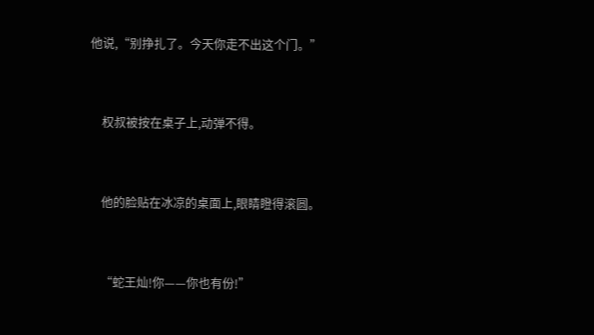他说,“别挣扎了。今天你走不出这个门。”


    权叔被按在桌子上,动弹不得。


    他的脸贴在冰凉的桌面上,眼睛瞪得滚圆。


    “蛇王灿!你——你也有份!”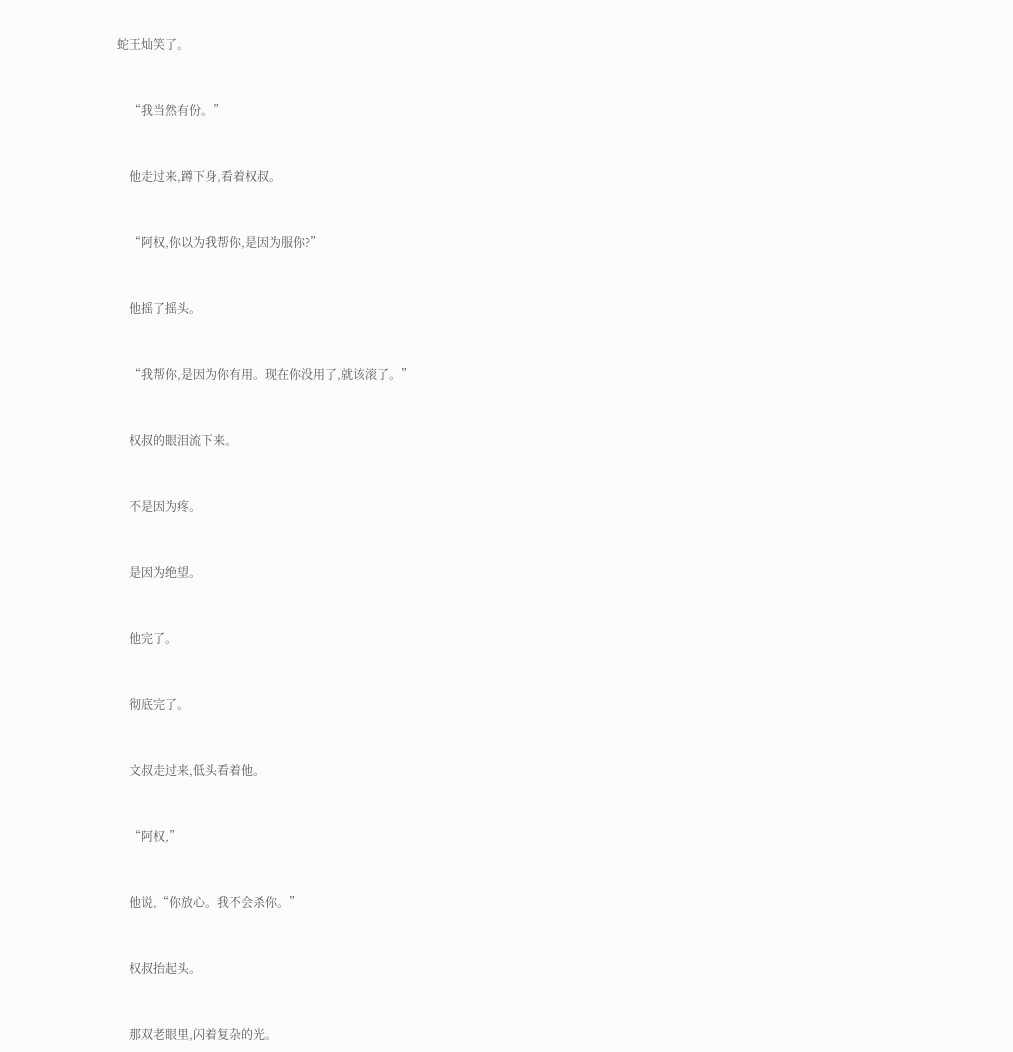蛇王灿笑了。


    “我当然有份。”


    他走过来,蹲下身,看着权叔。


    “阿权,你以为我帮你,是因为服你?”


    他摇了摇头。


    “我帮你,是因为你有用。现在你没用了,就该滚了。”


    权叔的眼泪流下来。


    不是因为疼。


    是因为绝望。


    他完了。


    彻底完了。


    文叔走过来,低头看着他。


    “阿权,”


    他说,“你放心。我不会杀你。”


    权叔抬起头。


    那双老眼里,闪着复杂的光。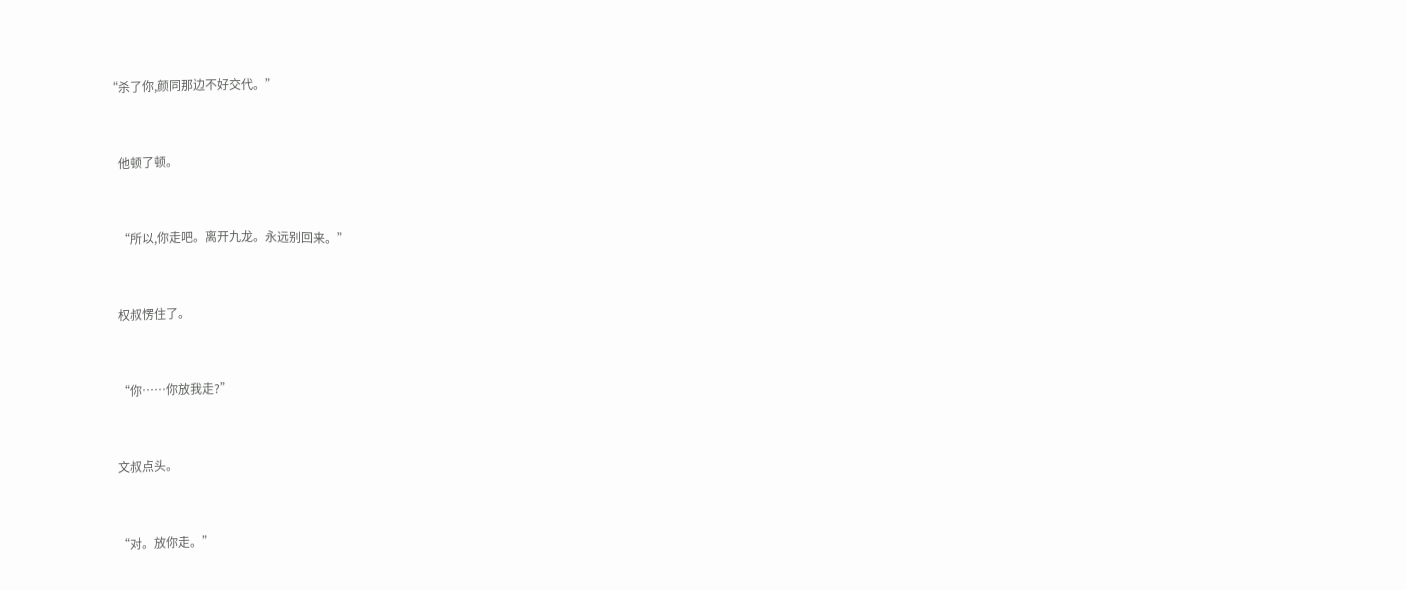“杀了你,颜同那边不好交代。”


    他顿了顿。


    “所以,你走吧。离开九龙。永远别回来。”


    权叔愣住了。


    “你……你放我走?”


    文叔点头。


    “对。放你走。”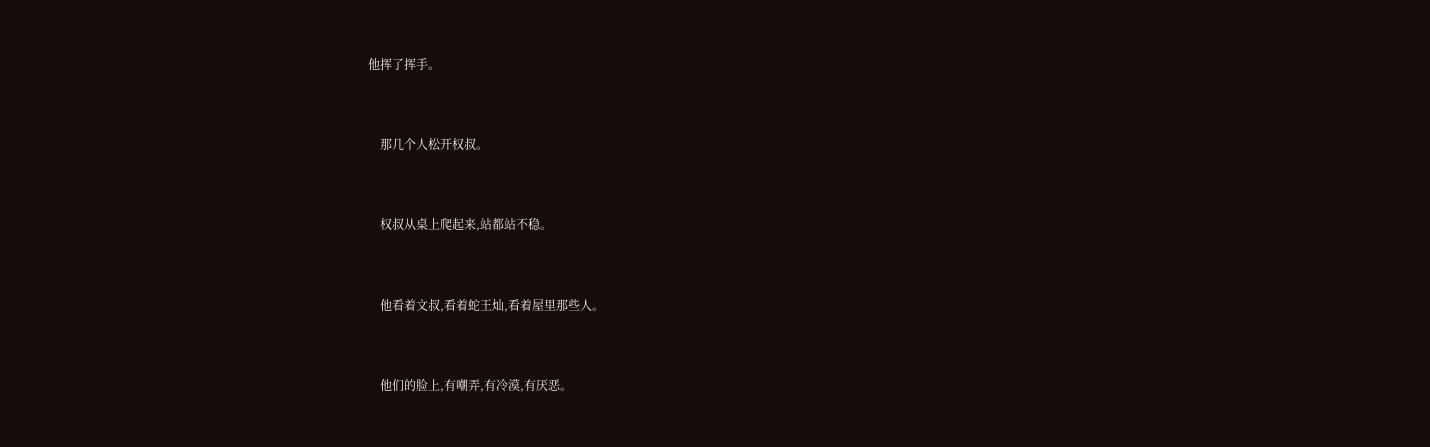他挥了挥手。


    那几个人松开权叔。


    权叔从桌上爬起来,站都站不稳。


    他看着文叔,看着蛇王灿,看着屋里那些人。


    他们的脸上,有嘲弄,有冷漠,有厌恶。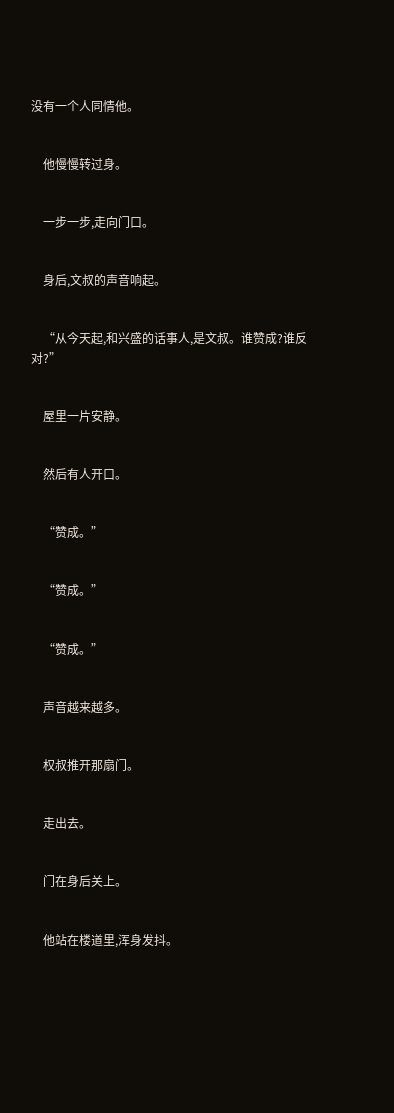没有一个人同情他。


    他慢慢转过身。


    一步一步,走向门口。


    身后,文叔的声音响起。


    “从今天起,和兴盛的话事人,是文叔。谁赞成?谁反对?”


    屋里一片安静。


    然后有人开口。


    “赞成。”


    “赞成。”


    “赞成。”


    声音越来越多。


    权叔推开那扇门。


    走出去。


    门在身后关上。


    他站在楼道里,浑身发抖。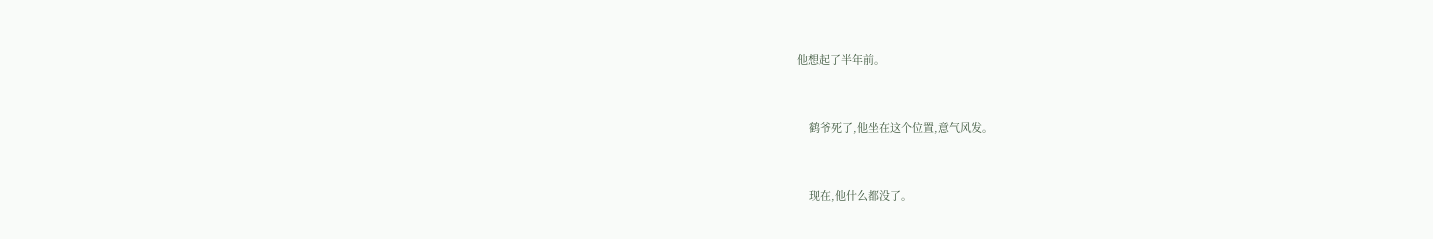他想起了半年前。


    鹤爷死了,他坐在这个位置,意气风发。


    现在,他什么都没了。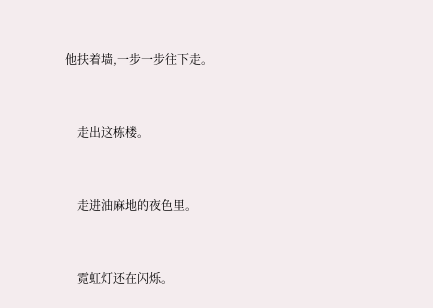他扶着墙,一步一步往下走。


    走出这栋楼。


    走进油麻地的夜色里。


    霓虹灯还在闪烁。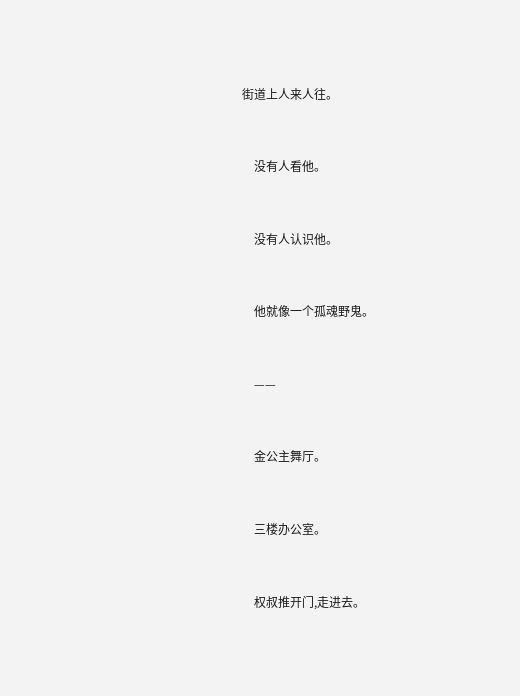街道上人来人往。


    没有人看他。


    没有人认识他。


    他就像一个孤魂野鬼。


    ——


    金公主舞厅。


    三楼办公室。


    权叔推开门,走进去。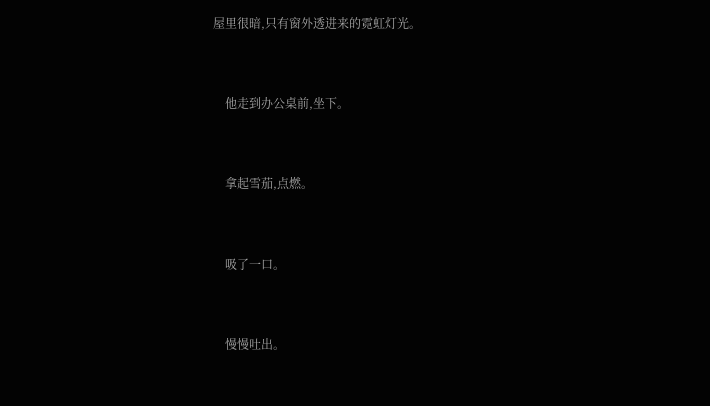屋里很暗,只有窗外透进来的霓虹灯光。


    他走到办公桌前,坐下。


    拿起雪茄,点燃。


    吸了一口。


    慢慢吐出。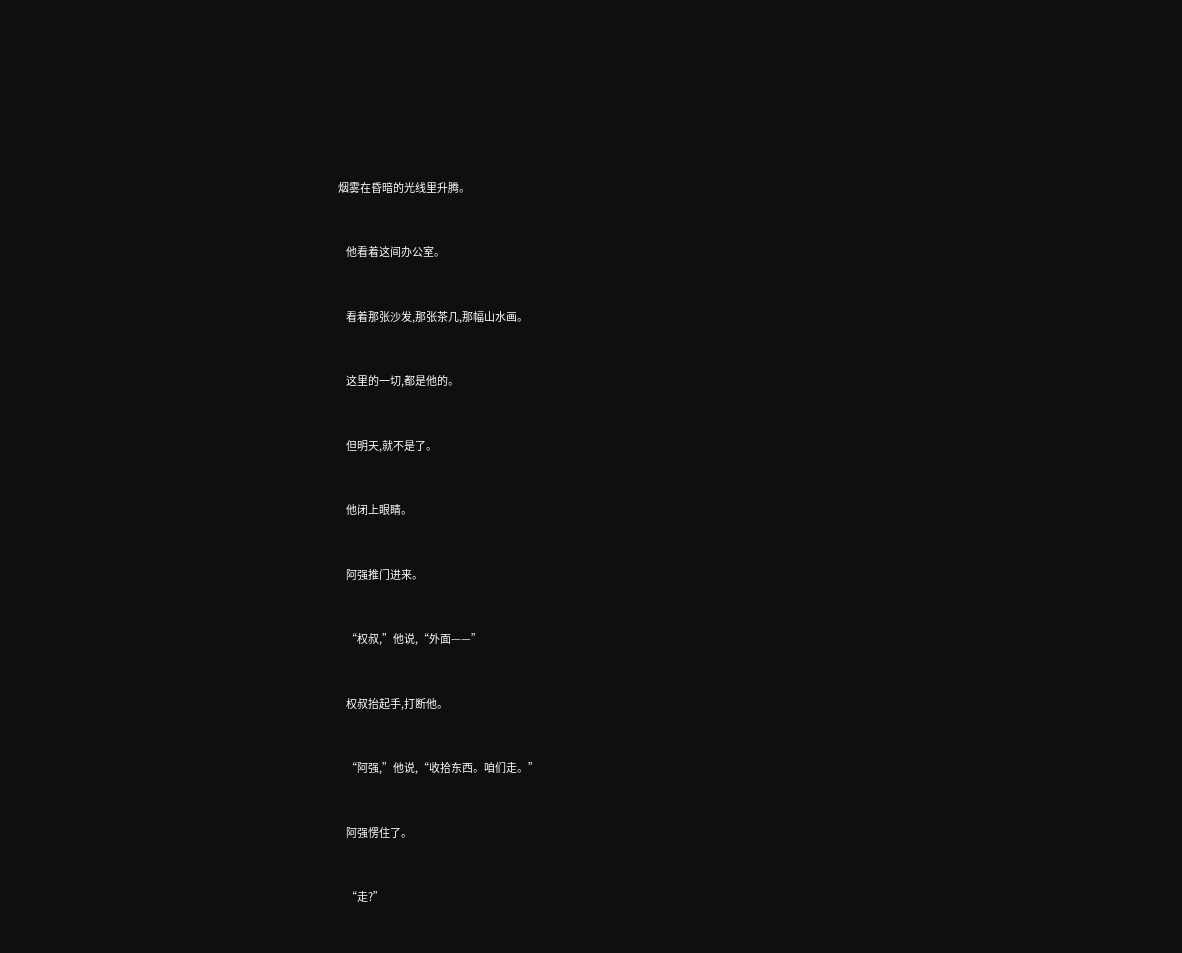烟雾在昏暗的光线里升腾。


    他看着这间办公室。


    看着那张沙发,那张茶几,那幅山水画。


    这里的一切,都是他的。


    但明天,就不是了。


    他闭上眼睛。


    阿强推门进来。


    “权叔,”他说,“外面——”


    权叔抬起手,打断他。


    “阿强,”他说,“收拾东西。咱们走。”


    阿强愣住了。


    “走?”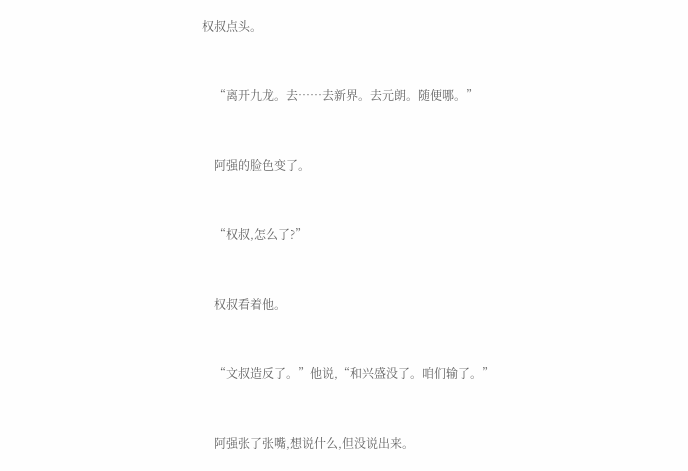权叔点头。


    “离开九龙。去……去新界。去元朗。随便哪。”


    阿强的脸色变了。


    “权叔,怎么了?”


    权叔看着他。


    “文叔造反了。”他说,“和兴盛没了。咱们输了。”


    阿强张了张嘴,想说什么,但没说出来。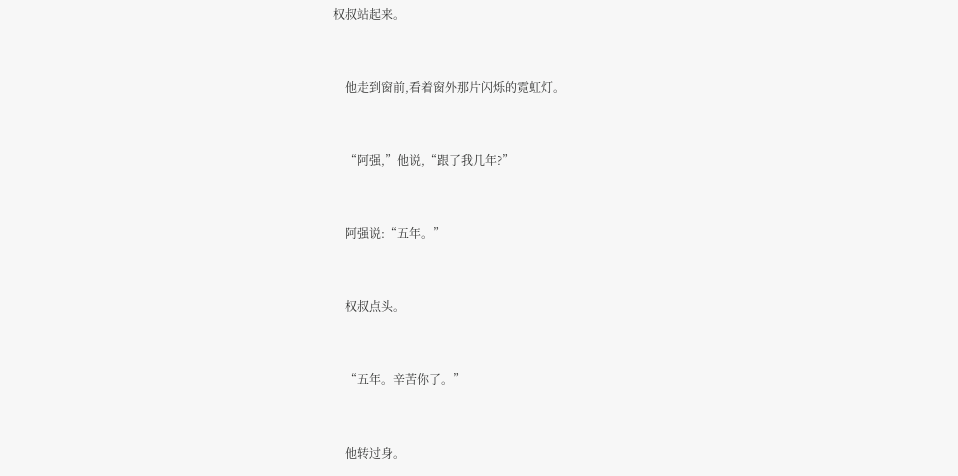权叔站起来。


    他走到窗前,看着窗外那片闪烁的霓虹灯。


    “阿强,”他说,“跟了我几年?”


    阿强说:“五年。”


    权叔点头。


    “五年。辛苦你了。”


    他转过身。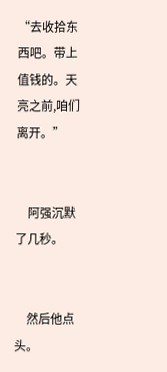“去收拾东西吧。带上值钱的。天亮之前,咱们离开。”


    阿强沉默了几秒。


    然后他点头。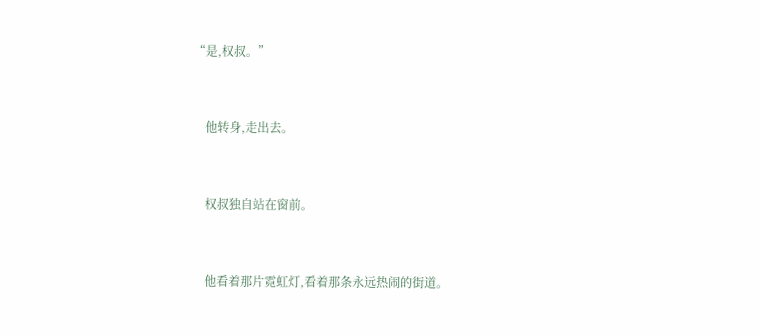“是,权叔。”


    他转身,走出去。


    权叔独自站在窗前。


    他看着那片霓虹灯,看着那条永远热闹的街道。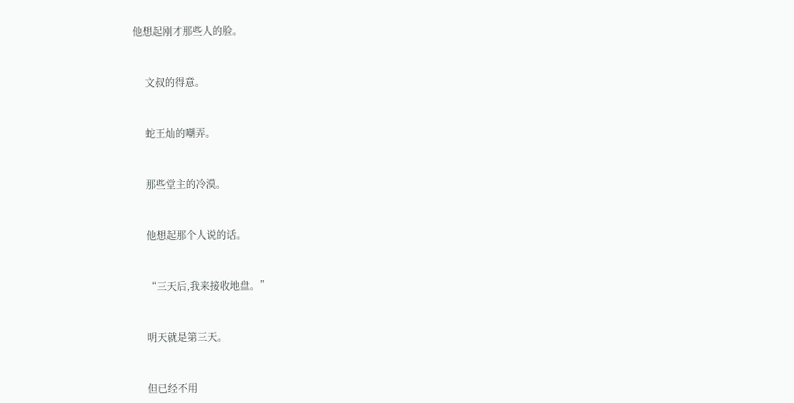他想起刚才那些人的脸。


    文叔的得意。


    蛇王灿的嘲弄。


    那些堂主的冷漠。


    他想起那个人说的话。


    “三天后,我来接收地盘。”


    明天就是第三天。


    但已经不用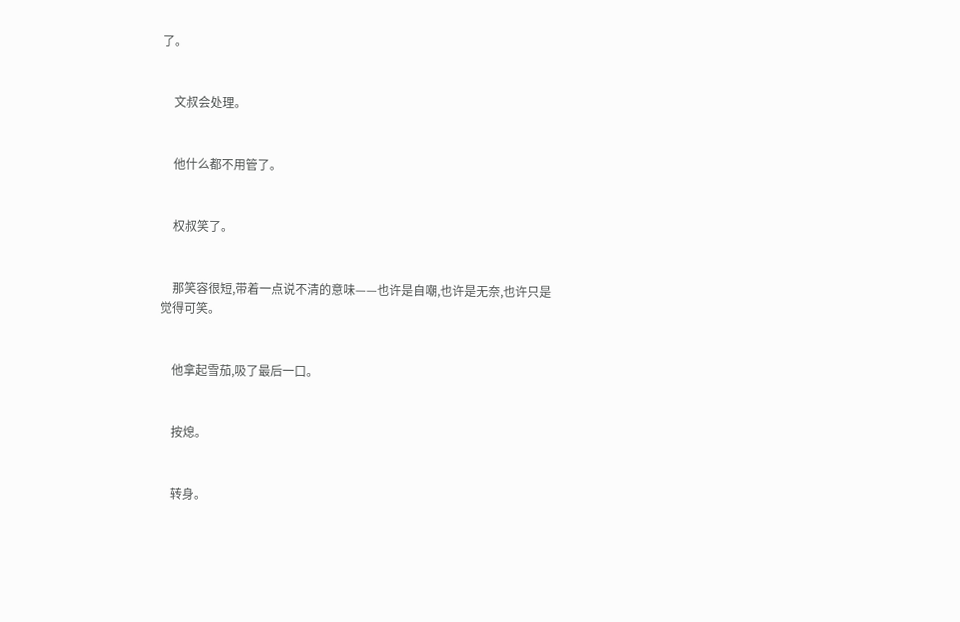了。


    文叔会处理。


    他什么都不用管了。


    权叔笑了。


    那笑容很短,带着一点说不清的意味——也许是自嘲,也许是无奈,也许只是觉得可笑。


    他拿起雪茄,吸了最后一口。


    按熄。


    转身。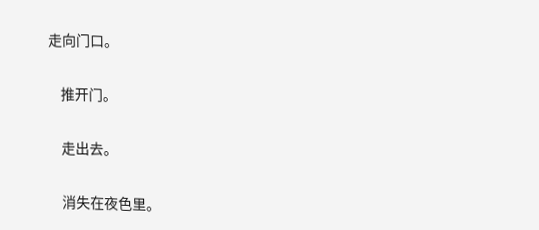走向门口。


    推开门。


    走出去。


    消失在夜色里。